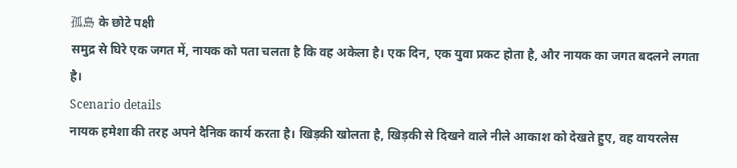孤島 के छोटे पक्षी
समुद्र से घिरे एक जगत में, नायक को पता चलता है कि वह अकेला है। एक दिन, एक युवा प्रकट होता है, और नायक का जगत बदलने लगता है।
Scenario details
नायक हमेशा की तरह अपने दैनिक कार्य करता है। खिड़की खोलता है, खिड़की से दिखने वाले नीले आकाश को देखते हुए, वह वायरलेस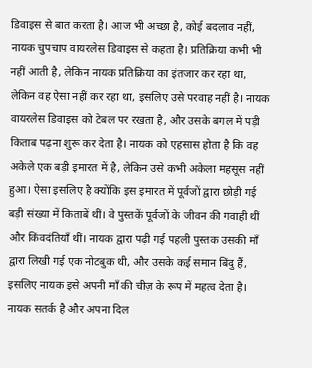डिवाइस से बात करता है। आज भी अच्छा है, कोई बदलाव नहीं, नायक चुपचाप वायरलेस डिवाइस से कहता है। प्रतिक्रिया कभी भी नहीं आती है, लेकिन नायक प्रतिक्रिया का इंतजार कर रहा था, लेकिन वह ऐसा नहीं कर रहा था, इसलिए उसे परवाह नहीं है। नायक वायरलेस डिवाइस को टेबल पर रखता है, और उसके बगल में पड़ी किताब पढ़ना शुरू कर देता है। नायक को एहसास होता है कि वह अकेले एक बड़ी इमारत में है, लेकिन उसे कभी अकेला महसूस नहीं हुआ। ऐसा इसलिए है क्योंकि इस इमारत में पूर्वजों द्वारा छोड़ी गई बड़ी संख्या में किताबें थीं। वे पुस्तकें पूर्वजों के जीवन की गवाही थीं और किंवदंतियाँ थीं। नायक द्वारा पढ़ी गई पहली पुस्तक उसकी माँ द्वारा लिखी गई एक नोटबुक थी, और उसके कई समान बिंदु हैं, इसलिए नायक इसे अपनी माँ की चीज़ के रूप में महत्व देता है।
नायक सतर्क है और अपना दिल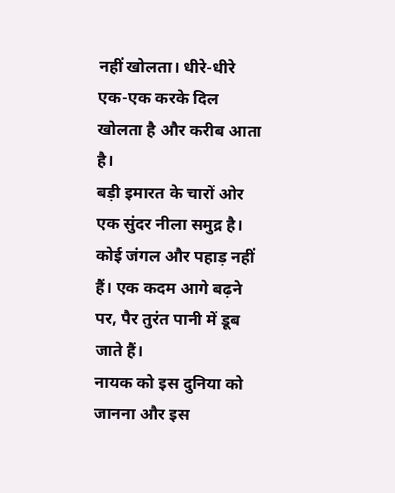नहीं खोलता। धीरे-धीरे एक-एक करके दिल खोलता है और करीब आता है।
बड़ी इमारत के चारों ओर एक सुंदर नीला समुद्र है। कोई जंगल और पहाड़ नहीं हैं। एक कदम आगे बढ़ने पर, पैर तुरंत पानी में डूब जाते हैं।
नायक को इस दुनिया को जानना और इस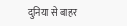दुनिया से बाहर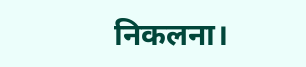निकलना।